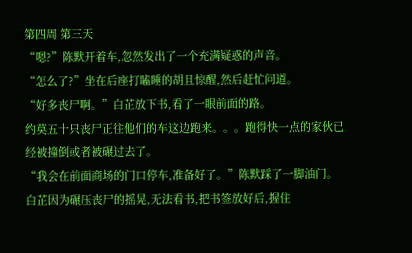第四周 第三天
“嗯?”陈默开着车,忽然发出了一个充满疑惑的声音。
“怎么了?”坐在后座打瞌睡的胡且惊醒,然后赶忙问道。
“好多丧尸啊。”白芷放下书,看了一眼前面的路。
约莫五十只丧尸正往他们的车这边跑来。。。跑得快一点的家伙已经被撞倒或者被碾过去了。
“我会在前面商场的门口停车,准备好了。”陈默踩了一脚油门。
白芷因为碾压丧尸的摇晃,无法看书,把书签放好后,握住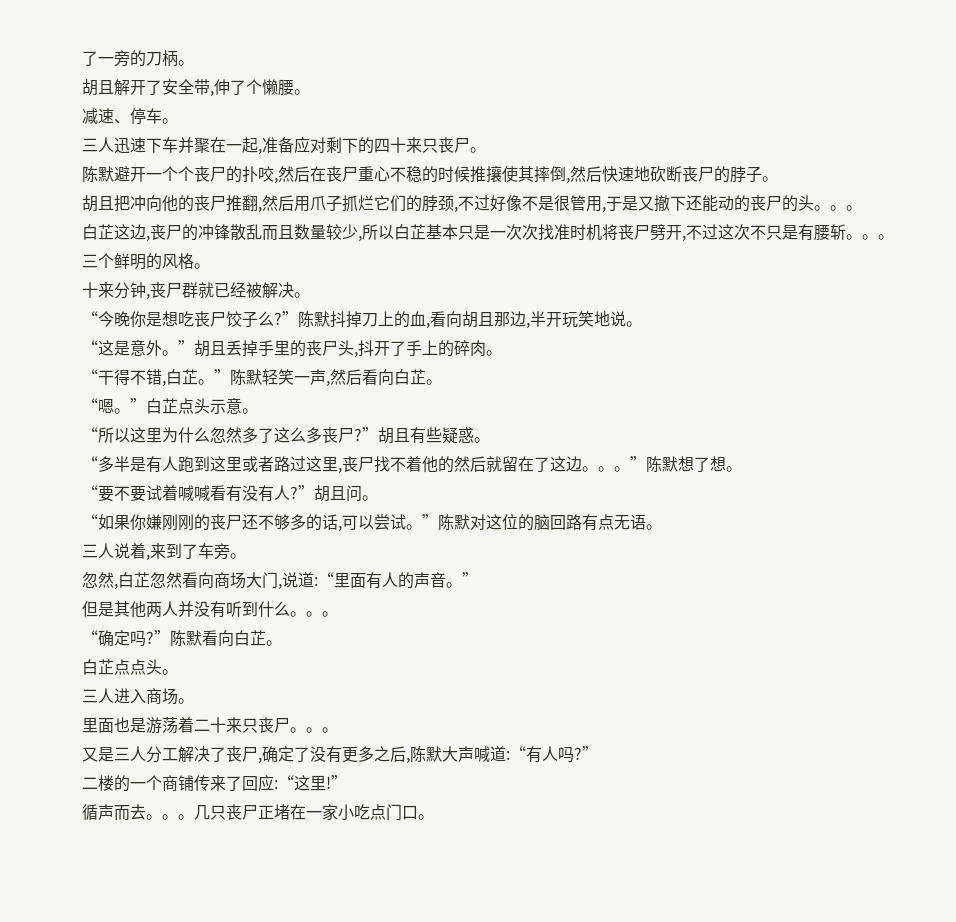了一旁的刀柄。
胡且解开了安全带,伸了个懒腰。
减速、停车。
三人迅速下车并聚在一起,准备应对剩下的四十来只丧尸。
陈默避开一个个丧尸的扑咬,然后在丧尸重心不稳的时候推攘使其摔倒,然后快速地砍断丧尸的脖子。
胡且把冲向他的丧尸推翻,然后用爪子抓烂它们的脖颈,不过好像不是很管用,于是又撤下还能动的丧尸的头。。。
白芷这边,丧尸的冲锋散乱而且数量较少,所以白芷基本只是一次次找准时机将丧尸劈开,不过这次不只是有腰斩。。。
三个鲜明的风格。
十来分钟,丧尸群就已经被解决。
“今晚你是想吃丧尸饺子么?”陈默抖掉刀上的血,看向胡且那边,半开玩笑地说。
“这是意外。”胡且丢掉手里的丧尸头,抖开了手上的碎肉。
“干得不错,白芷。”陈默轻笑一声,然后看向白芷。
“嗯。”白芷点头示意。
“所以这里为什么忽然多了这么多丧尸?”胡且有些疑惑。
“多半是有人跑到这里或者路过这里,丧尸找不着他的然后就留在了这边。。。”陈默想了想。
“要不要试着喊喊看有没有人?”胡且问。
“如果你嫌刚刚的丧尸还不够多的话,可以尝试。”陈默对这位的脑回路有点无语。
三人说着,来到了车旁。
忽然,白芷忽然看向商场大门,说道:“里面有人的声音。”
但是其他两人并没有听到什么。。。
“确定吗?”陈默看向白芷。
白芷点点头。
三人进入商场。
里面也是游荡着二十来只丧尸。。。
又是三人分工解决了丧尸,确定了没有更多之后,陈默大声喊道:“有人吗?”
二楼的一个商铺传来了回应:“这里!”
循声而去。。。几只丧尸正堵在一家小吃点门口。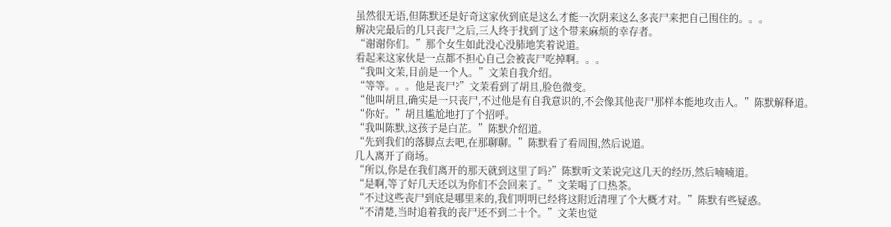虽然很无语,但陈默还是好奇这家伙到底是这么才能一次阴来这么多丧尸来把自己围住的。。。
解决完最后的几只丧尸之后,三人终于找到了这个带来麻烦的幸存者。
“谢谢你们。”那个女生如此没心没肺地笑着说道。
看起来这家伙是一点都不担心自己会被丧尸吃掉啊。。。
“我叫文茉,目前是一个人。”文茉自我介绍。
“等等。。。他是丧尸?”文茉看到了胡且,脸色微变。
“他叫胡且,确实是一只丧尸,不过他是有自我意识的,不会像其他丧尸那样本能地攻击人。”陈默解释道。
“你好。”胡且尴尬地打了个招呼。
“我叫陈默,这孩子是白芷。”陈默介绍道。
“先到我们的落脚点去吧,在那聊聊。”陈默看了看周围,然后说道。
几人离开了商场。
“所以,你是在我们离开的那天就到这里了吗?”陈默听文茉说完这几天的经历,然后喃喃道。
“是啊,等了好几天还以为你们不会回来了。”文茉喝了口热茶。
“不过这些丧尸到底是哪里来的,我们明明已经将这附近清理了个大概才对。”陈默有些疑惑。
“不清楚,当时追着我的丧尸还不到二十个。”文茉也觉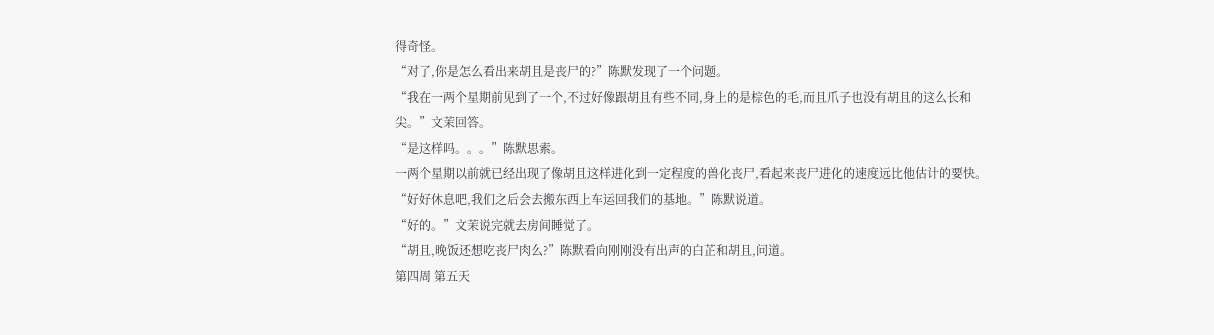得奇怪。
“对了,你是怎么看出来胡且是丧尸的?”陈默发现了一个问题。
“我在一两个星期前见到了一个,不过好像跟胡且有些不同,身上的是棕色的毛,而且爪子也没有胡且的这么长和尖。”文茉回答。
“是这样吗。。。”陈默思索。
一两个星期以前就已经出现了像胡且这样进化到一定程度的兽化丧尸,看起来丧尸进化的速度远比他估计的要快。
“好好休息吧,我们之后会去搬东西上车运回我们的基地。”陈默说道。
“好的。”文茉说完就去房间睡觉了。
“胡且,晚饭还想吃丧尸肉么?”陈默看向刚刚没有出声的白芷和胡且,问道。
第四周 第五天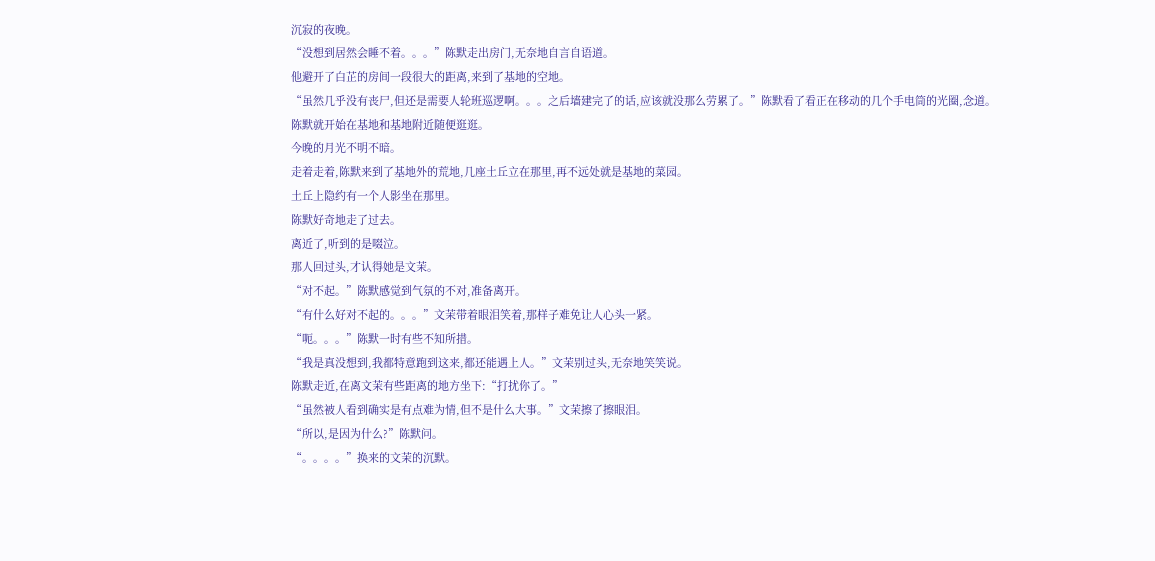沉寂的夜晚。
“没想到居然会睡不着。。。”陈默走出房门,无奈地自言自语道。
他避开了白芷的房间一段很大的距离,来到了基地的空地。
“虽然几乎没有丧尸,但还是需要人轮班巡逻啊。。。之后墙建完了的话,应该就没那么劳累了。”陈默看了看正在移动的几个手电筒的光圈,念道。
陈默就开始在基地和基地附近随便逛逛。
今晚的月光不明不暗。
走着走着,陈默来到了基地外的荒地,几座土丘立在那里,再不远处就是基地的菜园。
土丘上隐约有一个人影坐在那里。
陈默好奇地走了过去。
离近了,听到的是啜泣。
那人回过头,才认得她是文茉。
“对不起。”陈默感觉到气氛的不对,准备离开。
“有什么好对不起的。。。”文茉带着眼泪笑着,那样子难免让人心头一紧。
“呃。。。”陈默一时有些不知所措。
“我是真没想到,我都特意跑到这来,都还能遇上人。”文茉别过头,无奈地笑笑说。
陈默走近,在离文茉有些距离的地方坐下:“打扰你了。”
“虽然被人看到确实是有点难为情,但不是什么大事。”文茉擦了擦眼泪。
“所以,是因为什么?”陈默问。
“。。。。”换来的文茉的沉默。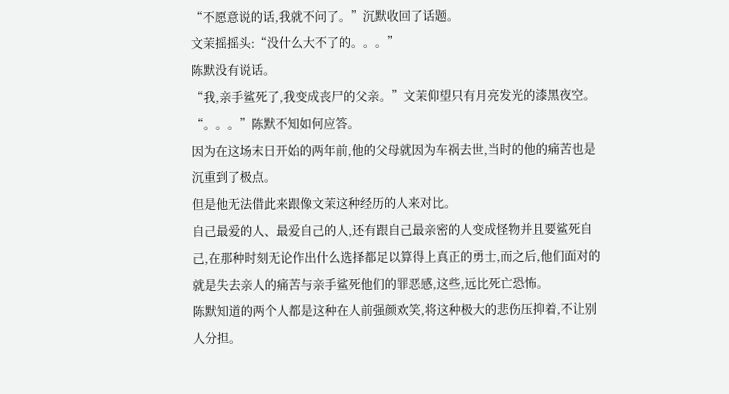“不愿意说的话,我就不问了。”沉默收回了话题。
文茉摇摇头:“没什么大不了的。。。”
陈默没有说话。
“我,亲手鲨死了,我变成丧尸的父亲。”文茉仰望只有月亮发光的漆黑夜空。
“。。。”陈默不知如何应答。
因为在这场末日开始的两年前,他的父母就因为车祸去世,当时的他的痛苦也是沉重到了极点。
但是他无法借此来跟像文茉这种经历的人来对比。
自己最爱的人、最爱自己的人,还有跟自己最亲密的人变成怪物并且要鲨死自己,在那种时刻无论作出什么选择都足以算得上真正的勇士,而之后,他们面对的就是失去亲人的痛苦与亲手鲨死他们的罪恶感,这些,远比死亡恐怖。
陈默知道的两个人都是这种在人前强颜欢笑,将这种极大的悲伤压抑着,不让别人分担。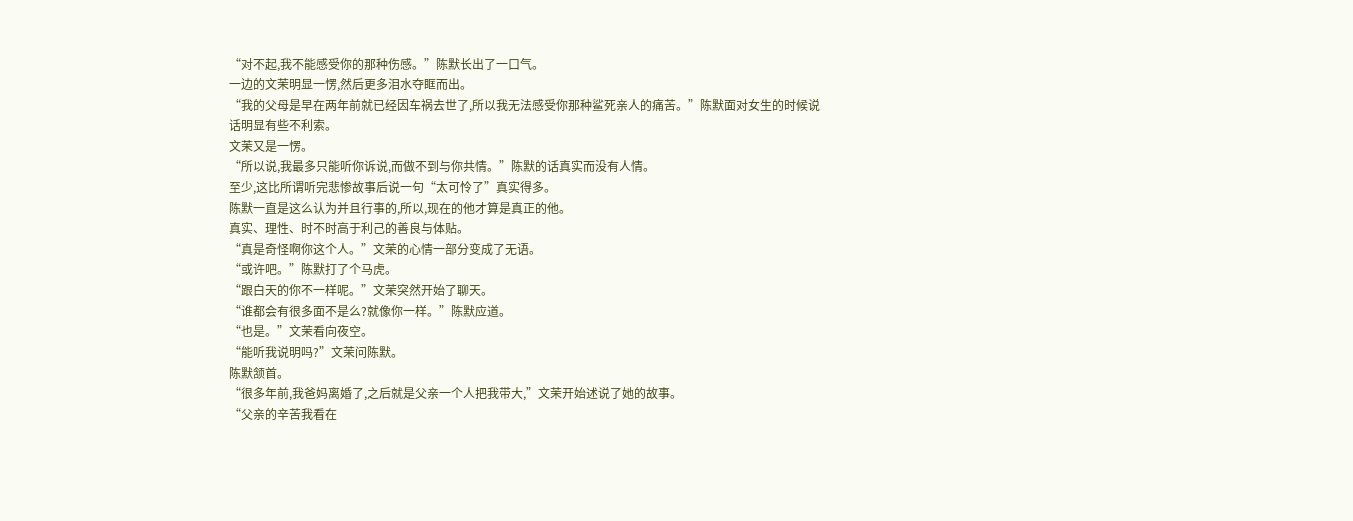“对不起,我不能感受你的那种伤感。”陈默长出了一口气。
一边的文茉明显一愣,然后更多泪水夺眶而出。
“我的父母是早在两年前就已经因车祸去世了,所以我无法感受你那种鲨死亲人的痛苦。”陈默面对女生的时候说话明显有些不利索。
文茉又是一愣。
“所以说,我最多只能听你诉说,而做不到与你共情。”陈默的话真实而没有人情。
至少,这比所谓听完悲惨故事后说一句“太可怜了”真实得多。
陈默一直是这么认为并且行事的,所以,现在的他才算是真正的他。
真实、理性、时不时高于利己的善良与体贴。
“真是奇怪啊你这个人。”文茉的心情一部分变成了无语。
“或许吧。”陈默打了个马虎。
“跟白天的你不一样呢。”文茉突然开始了聊天。
“谁都会有很多面不是么?就像你一样。”陈默应道。
“也是。”文茉看向夜空。
“能听我说明吗?”文茉问陈默。
陈默颔首。
“很多年前,我爸妈离婚了,之后就是父亲一个人把我带大,”文茉开始述说了她的故事。
“父亲的辛苦我看在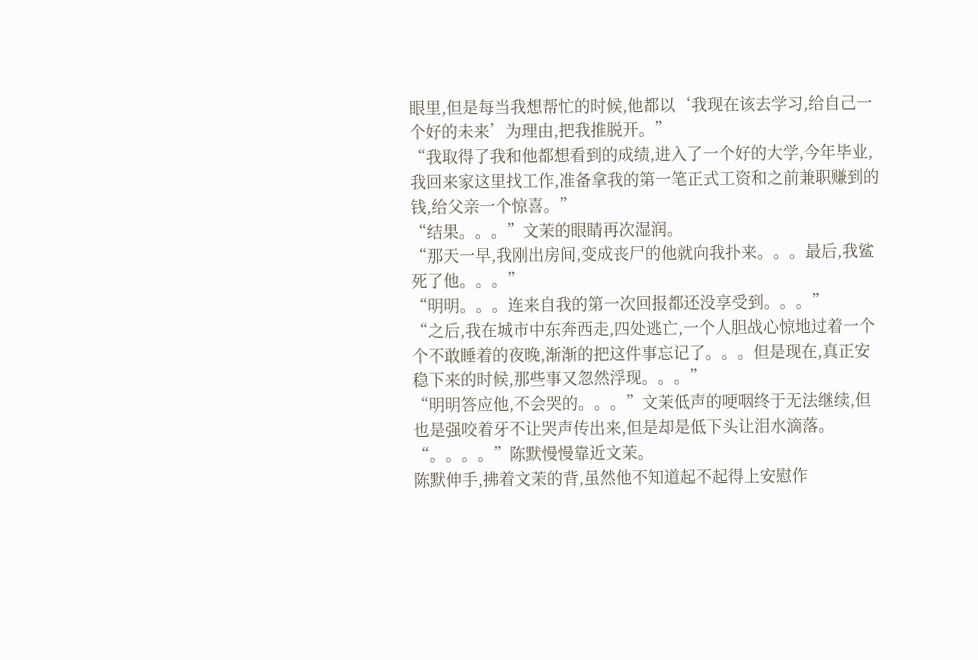眼里,但是每当我想帮忙的时候,他都以‘我现在该去学习,给自己一个好的未来’为理由,把我推脱开。”
“我取得了我和他都想看到的成绩,进入了一个好的大学,今年毕业,我回来家这里找工作,准备拿我的第一笔正式工资和之前兼职赚到的钱,给父亲一个惊喜。”
“结果。。。”文茉的眼睛再次湿润。
“那天一早,我刚出房间,变成丧尸的他就向我扑来。。。最后,我鲨死了他。。。”
“明明。。。连来自我的第一次回报都还没享受到。。。”
“之后,我在城市中东奔西走,四处逃亡,一个人胆战心惊地过着一个个不敢睡着的夜晚,渐渐的把这件事忘记了。。。但是现在,真正安稳下来的时候,那些事又忽然浮现。。。”
“明明答应他,不会哭的。。。”文茉低声的哽咽终于无法继续,但也是强咬着牙不让哭声传出来,但是却是低下头让泪水滴落。
“。。。。”陈默慢慢靠近文茉。
陈默伸手,拂着文茉的背,虽然他不知道起不起得上安慰作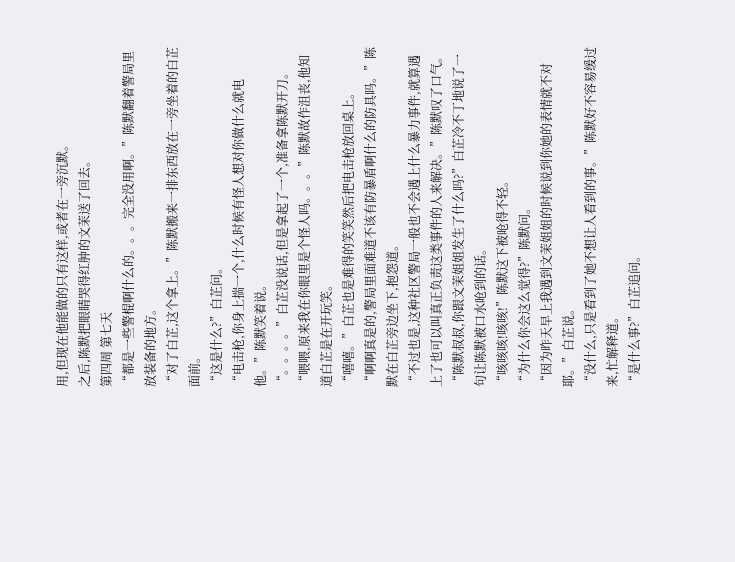用,但现在他能做的只有这样,或者在一旁沉默。
之后,陈默把眼睛哭得红肿的文茉送了回去。
第四周 第七天
“都是一些警棍啊什么的。。。完全没用啊。”陈默翻着警局里放装备的地方。
“对了白芷,这个拿上。”陈默搬来一排东西放在一旁坐着的白芷面前。
“这是什么?”白芷问。
“电击枪,你身上揣一个,什么时候有怪人想对你做什么就电他。”陈默笑着说。
“。。。。”白芷没说话,但是拿起了一个,准备拿陈默开刀。
“喂喂,原来我在你眼里是个怪人吗。。。”陈默故作沮丧,他知道白芷是在开玩笑。
“嘻嘻。”白芷也是难得的笑笑然后把电击枪放回桌上。
“啊啊真是的,警局里面难道不该有防暴盾啊什么的防具吗。”陈默在白芷旁边坐下,抱怨道。
“不过也是,这种社区警局一般也不会遇上什么暴力事件,就算遇上了也可以叫真正负责这类事件的人来解决。”陈默叹了口气。
“陈默叔叔,你跟文茉姐姐发生了什么吗?”白芷冷不丁地说了一句让陈默被口水呛到的话。
“咳咳咳!咳咳!”陈默这下被呛得不轻。
“为什么你会这么觉得?”陈默问。
“因为昨天早上我遇到文茉姐姐的时候说到你她的表情就不对耶。”白芷说。
“没什么,只是看到了她不想让人看到的事。”陈默好不容易缓过来,忙解释道。
“是什么事?”白芷追问。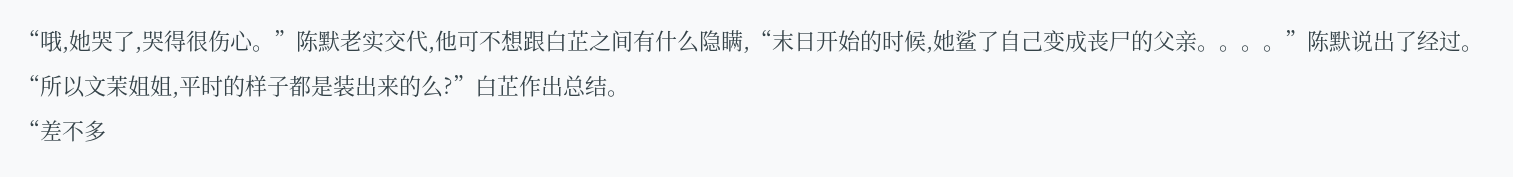“哦,她哭了,哭得很伤心。”陈默老实交代,他可不想跟白芷之间有什么隐瞒,“末日开始的时候,她鲨了自己变成丧尸的父亲。。。。”陈默说出了经过。
“所以文茉姐姐,平时的样子都是装出来的么?”白芷作出总结。
“差不多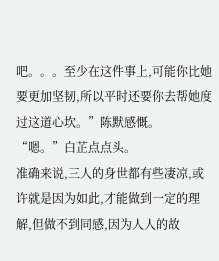吧。。。至少在这件事上,可能你比她要更加坚韧,所以平时还要你去帮她度过这道心坎。”陈默感慨。
“嗯。”白芷点点头。
准确来说,三人的身世都有些凄凉,或许就是因为如此,才能做到一定的理解,但做不到同感,因为人人的故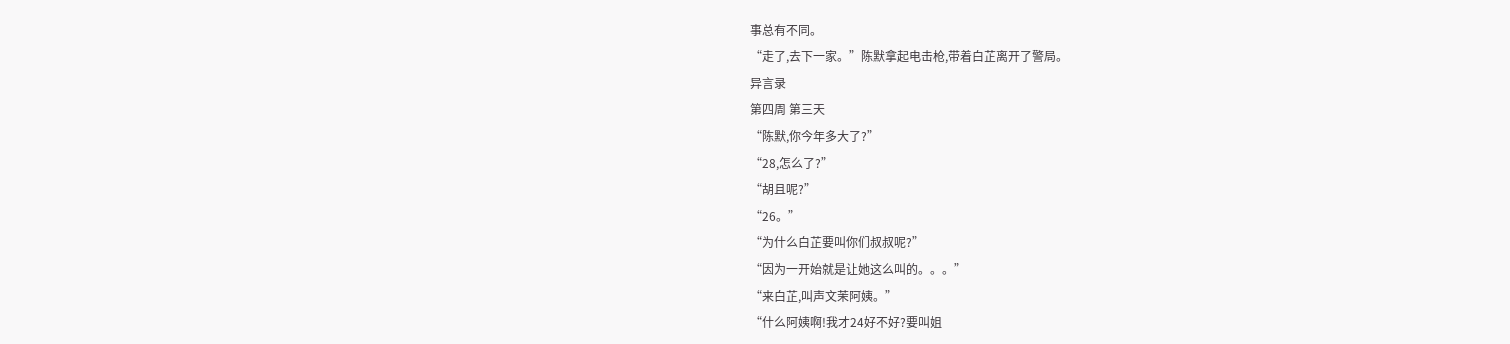事总有不同。
“走了,去下一家。”陈默拿起电击枪,带着白芷离开了警局。
异言录
第四周 第三天
“陈默,你今年多大了?”
“28,怎么了?”
“胡且呢?”
“26。”
“为什么白芷要叫你们叔叔呢?”
“因为一开始就是让她这么叫的。。。”
“来白芷,叫声文茉阿姨。”
“什么阿姨啊!我才24好不好?要叫姐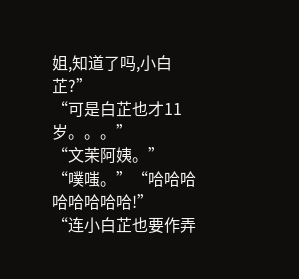姐,知道了吗,小白芷?”
“可是白芷也才11岁。。。”
“文茉阿姨。”
“噗嗤。”“哈哈哈哈哈哈哈哈!”
“连小白芷也要作弄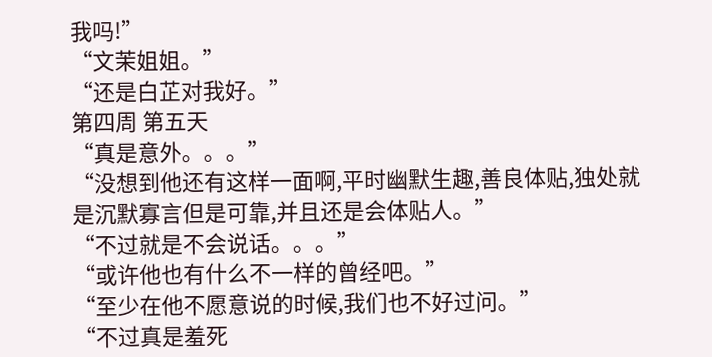我吗!”
“文茉姐姐。”
“还是白芷对我好。”
第四周 第五天
“真是意外。。。”
“没想到他还有这样一面啊,平时幽默生趣,善良体贴,独处就是沉默寡言但是可靠,并且还是会体贴人。”
“不过就是不会说话。。。”
“或许他也有什么不一样的曾经吧。”
“至少在他不愿意说的时候,我们也不好过问。”
“不过真是羞死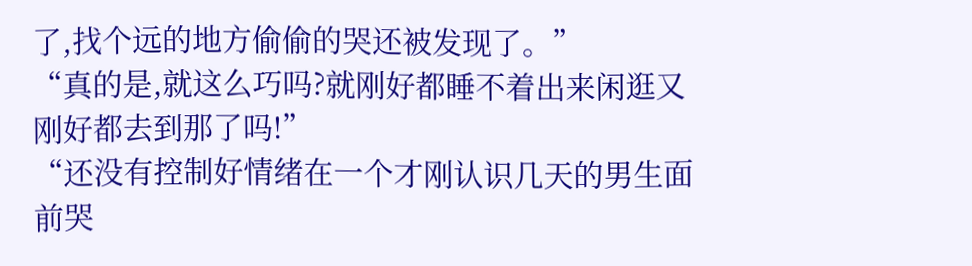了,找个远的地方偷偷的哭还被发现了。”
“真的是,就这么巧吗?就刚好都睡不着出来闲逛又刚好都去到那了吗!”
“还没有控制好情绪在一个才刚认识几天的男生面前哭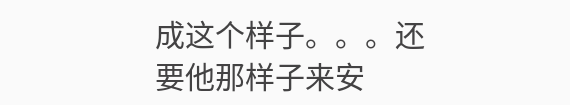成这个样子。。。还要他那样子来安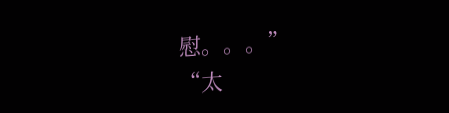慰。。。”
“太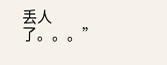丢人了。。。”